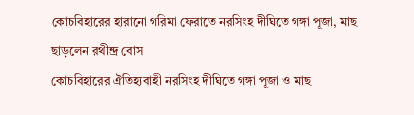কোচবিহারের হারানো গরিমা ফেরাতে নরসিংহ দীঘিতে গঙ্গা পূজা, মাছ ছাড়লেন রথীন্দ্র বোস
কোচবিহারের ঐতিহ্যবাহী নরসিংহ দীঘিতে গঙ্গা পূজা ও মাছ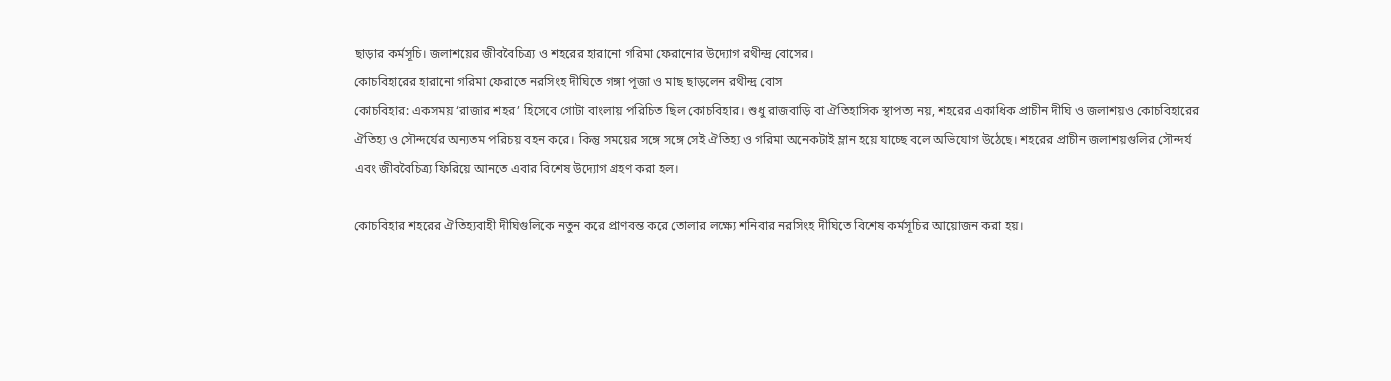ছাড়ার কর্মসূচি। জলাশয়ের জীববৈচিত্র্য ও শহরের হারানো গরিমা ফেরানোর উদ্যোগ রথীন্দ্র বোসের।
কোচবিহারের হারানো গরিমা ফেরাতে নরসিংহ দীঘিতে গঙ্গা পূজা ও মাছ ছাড়লেন রথীন্দ্র বোস
কোচবিহার: একসময় ‘রাজার শহর’ হিসেবে গোটা বাংলায় পরিচিত ছিল কোচবিহার। শুধু রাজবাড়ি বা ঐতিহাসিক স্থাপত্য নয়, শহরের একাধিক প্রাচীন দীঘি ও জলাশয়ও কোচবিহারের ঐতিহ্য ও সৌন্দর্যের অন্যতম পরিচয় বহন করে। কিন্তু সময়ের সঙ্গে সঙ্গে সেই ঐতিহ্য ও গরিমা অনেকটাই ম্লান হয়ে যাচ্ছে বলে অভিযোগ উঠেছে। শহরের প্রাচীন জলাশয়গুলির সৌন্দর্য এবং জীববৈচিত্র্য ফিরিয়ে আনতে এবার বিশেষ উদ্যোগ গ্রহণ করা হল।

কোচবিহার শহরের ঐতিহ্যবাহী দীঘিগুলিকে নতুন করে প্রাণবন্ত করে তোলার লক্ষ্যে শনিবার নরসিংহ দীঘিতে বিশেষ কর্মসূচির আয়োজন করা হয়।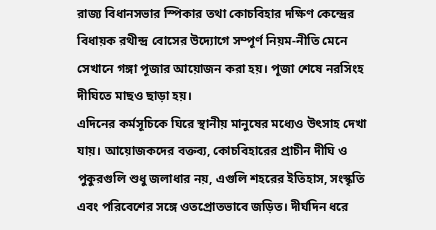রাজ্য বিধানসভার স্পিকার তথা কোচবিহার দক্ষিণ কেন্দ্রের বিধায়ক রথীন্দ্র বোসের উদ্যোগে সম্পূর্ণ নিয়ম-নীতি মেনে সেখানে গঙ্গা পূজার আয়োজন করা হয়। পূজা শেষে নরসিংহ দীঘিতে মাছও ছাড়া হয়।
এদিনের কর্মসূচিকে ঘিরে স্থানীয় মানুষের মধ্যেও উৎসাহ দেখা যায়। আয়োজকদের বক্তব্য, কোচবিহারের প্রাচীন দীঘি ও পুকুরগুলি শুধু জলাধার নয়, এগুলি শহরের ইতিহাস, সংস্কৃতি এবং পরিবেশের সঙ্গে ওতপ্রোতভাবে জড়িত। দীর্ঘদিন ধরে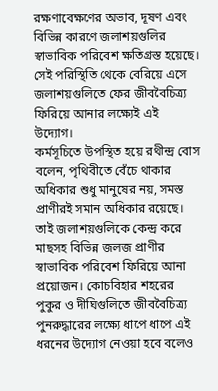রক্ষণাবেক্ষণের অভাব, দূষণ এবং বিভিন্ন কারণে জলাশয়গুলির স্বাভাবিক পরিবেশ ক্ষতিগ্রস্ত হয়েছে। সেই পরিস্থিতি থেকে বেরিয়ে এসে জলাশয়গুলিতে ফের জীববৈচিত্র্য ফিরিয়ে আনার লক্ষ্যেই এই উদ্যোগ।
কর্মসূচিতে উপস্থিত হয়ে রথীন্দ্র বোস বলেন, পৃথিবীতে বেঁচে থাকার অধিকার শুধু মানুষের নয়, সমস্ত প্রাণীরই সমান অধিকার রয়েছে। তাই জলাশয়গুলিকে কেন্দ্র করে মাছসহ বিভিন্ন জলজ প্রাণীর স্বাভাবিক পরিবেশ ফিরিয়ে আনা প্রয়োজন। কোচবিহার শহরের পুকুর ও দীঘিগুলিতে জীববৈচিত্র্য পুনরুদ্ধারের লক্ষ্যে ধাপে ধাপে এই ধরনের উদ্যোগ নেওয়া হবে বলেও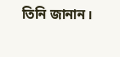তিনি জানান।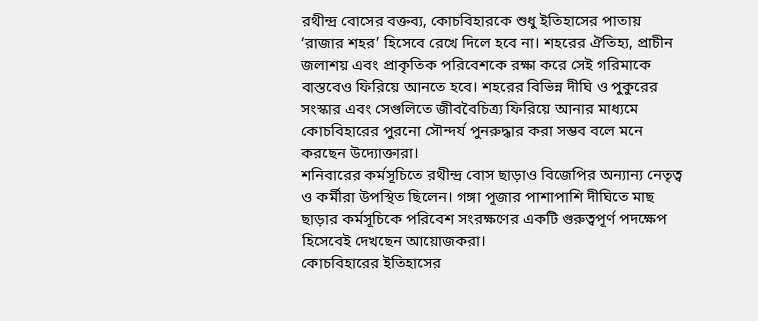রথীন্দ্র বোসের বক্তব্য, কোচবিহারকে শুধু ইতিহাসের পাতায় ‘রাজার শহর’ হিসেবে রেখে দিলে হবে না। শহরের ঐতিহ্য, প্রাচীন জলাশয় এবং প্রাকৃতিক পরিবেশকে রক্ষা করে সেই গরিমাকে বাস্তবেও ফিরিয়ে আনতে হবে। শহরের বিভিন্ন দীঘি ও পুকুরের সংস্কার এবং সেগুলিতে জীববৈচিত্র্য ফিরিয়ে আনার মাধ্যমে কোচবিহারের পুরনো সৌন্দর্য পুনরুদ্ধার করা সম্ভব বলে মনে করছেন উদ্যোক্তারা।
শনিবারের কর্মসূচিতে রথীন্দ্র বোস ছাড়াও বিজেপির অন্যান্য নেতৃত্ব ও কর্মীরা উপস্থিত ছিলেন। গঙ্গা পূজার পাশাপাশি দীঘিতে মাছ ছাড়ার কর্মসূচিকে পরিবেশ সংরক্ষণের একটি গুরুত্বপূর্ণ পদক্ষেপ হিসেবেই দেখছেন আয়োজকরা।
কোচবিহারের ইতিহাসের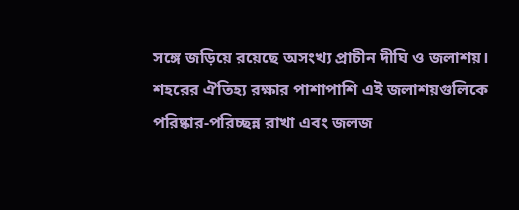সঙ্গে জড়িয়ে রয়েছে অসংখ্য প্রাচীন দীঘি ও জলাশয়। শহরের ঐতিহ্য রক্ষার পাশাপাশি এই জলাশয়গুলিকে পরিষ্কার-পরিচ্ছন্ন রাখা এবং জলজ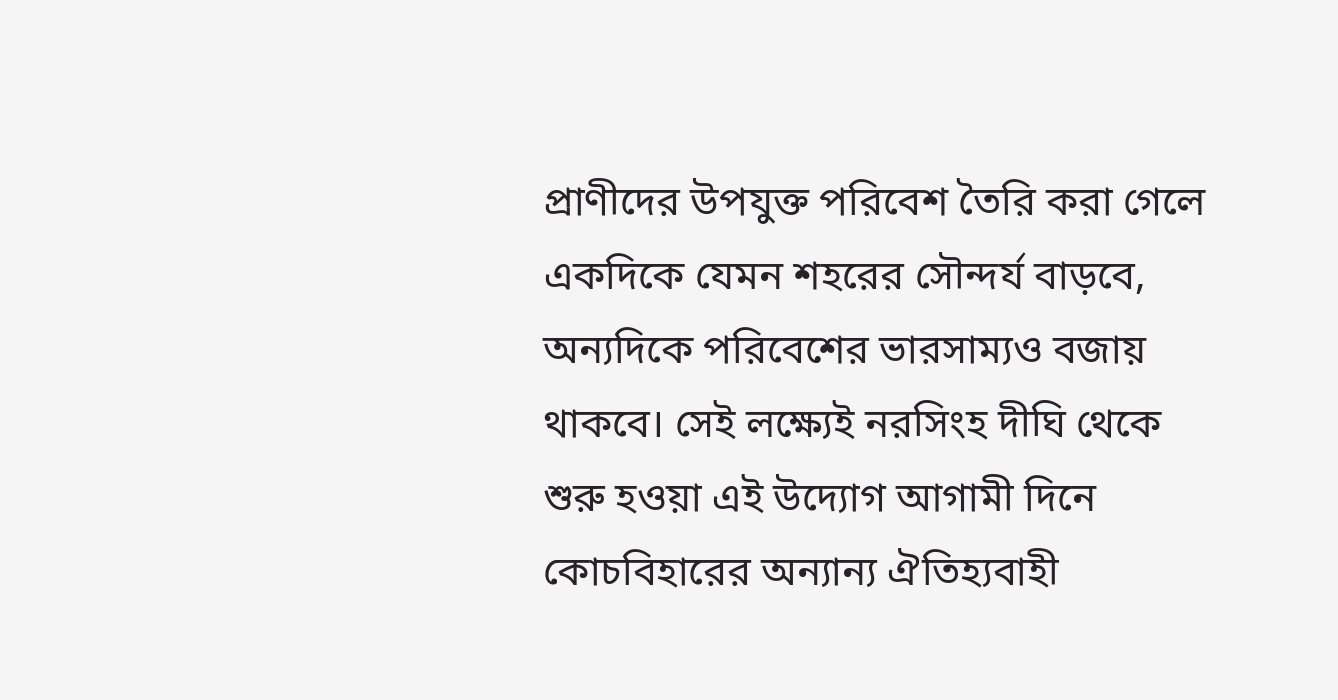প্রাণীদের উপযুক্ত পরিবেশ তৈরি করা গেলে একদিকে যেমন শহরের সৌন্দর্য বাড়বে, অন্যদিকে পরিবেশের ভারসাম্যও বজায় থাকবে। সেই লক্ষ্যেই নরসিংহ দীঘি থেকে শুরু হওয়া এই উদ্যোগ আগামী দিনে কোচবিহারের অন্যান্য ঐতিহ্যবাহী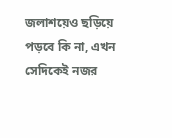জলাশয়েও ছড়িয়ে পড়বে কি না, এখন সেদিকেই নজর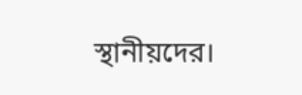স্থানীয়দের।